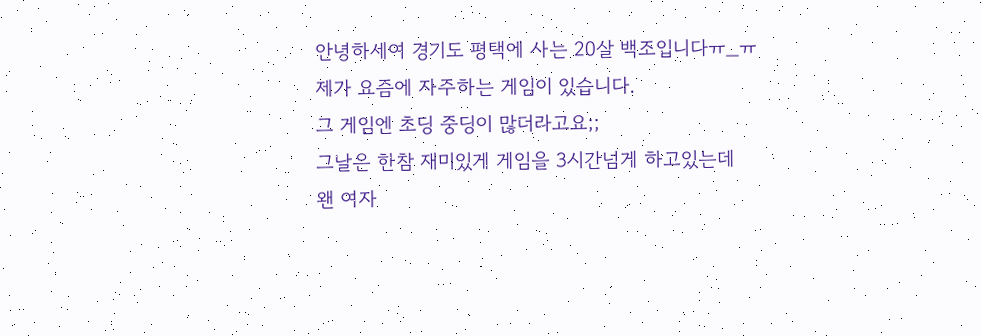안녕하세여 경기도 평택에 사는 20살 백조입니다ㅠ_ㅠ
제가 요즘에 자주하는 게임이 있습니다.
그 게임엔 초딩 중딩이 많더라고요;;
그날은 한참 재미있게 게임을 3시간넘게 하고있는데
왠 여자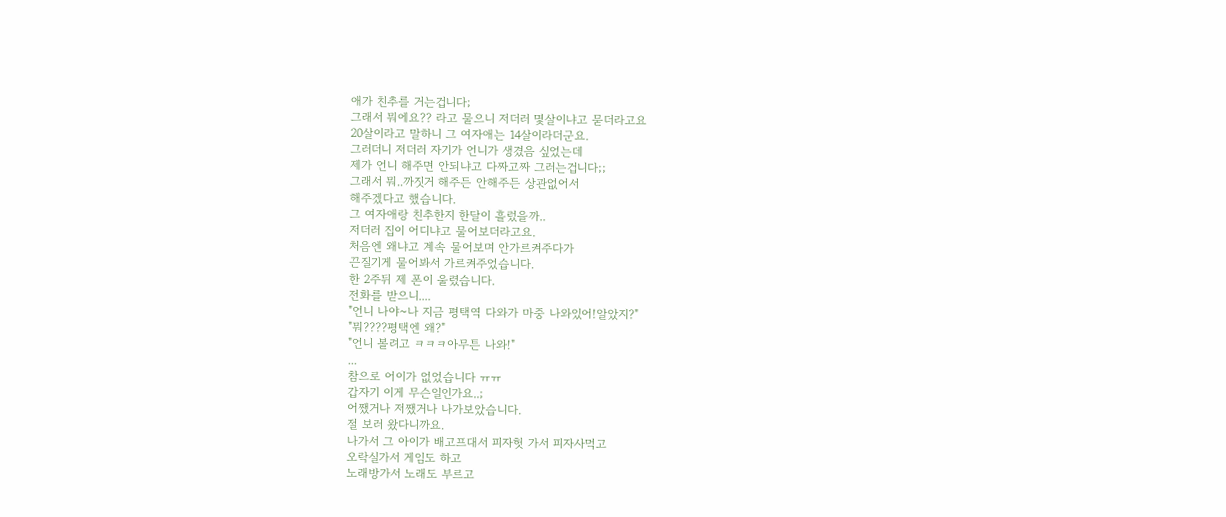애가 친추를 거는겁니다;
그래서 뭐에요?? 라고 물으니 저더러 몇살이냐고 묻더라고요
20살이라고 말하니 그 여자애는 14살이라더군요.
그러더니 저더러 자기가 언니가 생겼음 싶었는데
제가 언니 해주면 안되냐고 다짜고짜 그러는겁니다;;
그래서 뭐..까짓거 해주든 안해주든 상관없어서
해주겠다고 했습니다.
그 여자애랑 친추한지 한달이 흘렀을까..
저더러 집이 어디냐고 물어보더라고요.
처음엔 왜냐고 계속 물어보며 안가르켜주다가
끈질기게 물어봐서 가르켜주었습니다.
한 2주뒤 제 폰이 울렸습니다.
전화를 받으니....
"언니 나야~나 지금 평택역 다와가 마중 나와있어!알았지?"
"뭐????평택엔 왜?"
"언니 볼려고 ㅋㅋㅋ아무튼 나와!"
...
참으로 어이가 없었습니다 ㅠㅠ
갑자기 이게 무슨일인가요..;
어쨌거나 저쨌거나 나가보았습니다.
절 보러 왔다니까요.
나가서 그 아이가 배고프대서 피자헛 가서 피자사먹고
오락실가서 게임도 하고
노래방가서 노래도 부르고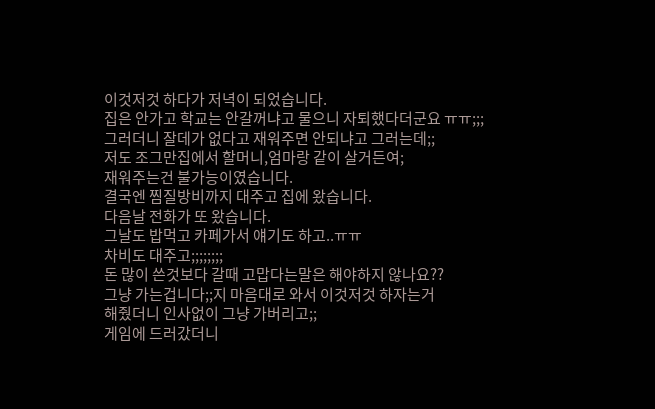이것저것 하다가 저녁이 되었습니다.
집은 안가고 학교는 안갈꺼냐고 물으니 자퇴했다더군요 ㅠㅠ;;;
그러더니 잘데가 없다고 재워주면 안되냐고 그러는데;;
저도 조그만집에서 할머니,엄마랑 같이 살거든여;
재워주는건 불가능이였습니다.
결국엔 찜질방비까지 대주고 집에 왔습니다.
다음날 전화가 또 왔습니다.
그날도 밥먹고 카페가서 얘기도 하고..ㅠㅠ
차비도 대주고;;;;;;;;
돈 많이 쓴것보다 갈때 고맙다는말은 해야하지 않나요??
그냥 가는겁니다;;지 마음대로 와서 이것저것 하자는거
해줬더니 인사없이 그냥 가버리고;;
게임에 드러갔더니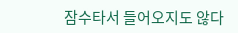잠수타서 들어오지도 않다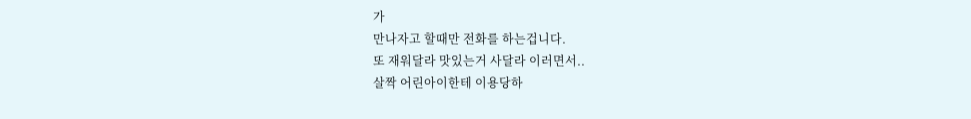가
만나자고 할때만 전화를 하는겁니다.
또 재워달라 맛있는거 사달라 이러면서..
살짝 어린아이한테 이용당하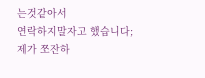는것같아서
연락하지말자고 했습니다;
제가 쪼잔하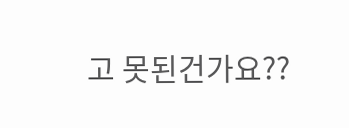고 못된건가요??